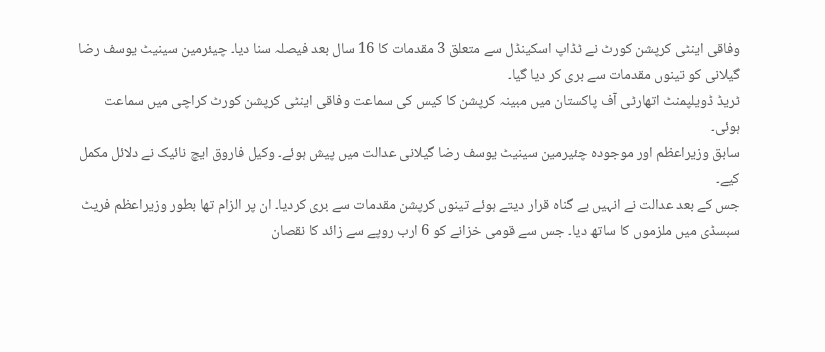وفاقی اینٹی کرپشن کورٹ نے ٹڈاپ اسکینڈل سے متعلق 3 مقدمات کا 16 سال بعد فیصلہ سنا دیا۔ چیئرمین سینیٹ یوسف رضا گیلانی کو تینوں مقدمات سے بری کر دیا گیا۔
ٹریڈ ڈویلپمنٹ اتھارٹی آف پاکستان میں مبینہ کرپشن کا کیس کی سماعت وفاقی اینٹی کرپشن کورٹ کراچی میں سماعت ہوئی۔
سابق وزیراعظم اور موجودہ چئیرمین سینیٹ یوسف رضا گیلانی عدالت میں پیش ہوئے۔ وکیل فاروق ایچ نائیک نے دلائل مکمل کیے۔
جس کے بعد عدالت نے انہیں بے گناہ قرار دیتے ہوئے تینوں کرپشن مقدمات سے بری کردیا۔ ان پر الزام تھا بطور وزیراعظم فریٹ سبسڈی میں ملزموں کا ساتھ دیا۔ جس سے قومی خزانے کو 6 ارب روپے سے زائد کا نقصان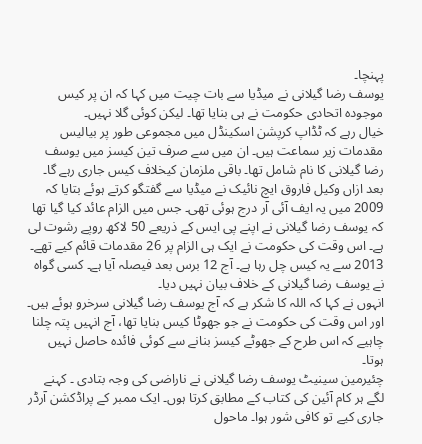پہنچا۔
یوسف رضا گیلانی نے میڈیا سے بات چیت میں کہا کہ ان پر کیس موجودہ اتحادی حکومت نے ہی بنایا تھا۔ لیکن کوئی گلا نہیں۔
خیال رہے کہ ٹڈاپ کرپشن اسکینڈل میں مجموعی طور پر بیالیس مقدمات زیر سماعت ہیں۔ ان میں سے صرف تین کیسز میں یوسف رضا گیلانی کا نام شامل تھا۔ باقی ملزمان کیخلاف کیس جاری رہے گا۔
بعد ازاں وکیل فاروق ایچ نائیک نے میڈیا سے گفتگو کرتے ہوئے بتایا کہ 2009 میں یہ ایف آئی آر درج ہوئی تھی۔ جس میں الزام عائد کیا گیا تھا کہ یوسف رضا گیلانی نے اپنے پی ایس کے ذریعے 50 لاکھ روپے رشوت لی ہے۔ اس وقت کی حکومت نے ایک ہی الزام پر 26 مقدمات قائم کیے تھے۔ 2013 سے یہ کیس چل رہا ہے۔ آج 12 برس بعد فیصلہ آیا ہے۔ کسی گواہ نے یوسف رضا گیلانی کے خلاف بیان نہیں دیا۔
انہوں نے کہا کہ اللہ کا شکر ہے کہ آج یوسف رضا گیلانی سرخرو ہوئے ہیں۔ اور اس وقت کی حکومت نے جو جھوٹا کیس بنایا تھا، آج انہیں پتہ چلنا چاہیے کہ اس طرح کے جھوٹے کیسز بنانے سے کوئی فائدہ حاصل نہیں ہوتا۔
چئیرمین سینیٹ یوسف رضا گیلانی نے ناراضی کی وجہ بتادی ۔ کہنے لگے ہر کام آئین کی کتاب کے مطابق کرتا ہوں۔ ایک ممبر کے پراڈکشن آرڈر جاری کیے تو کافی شور ہوا۔ ماحول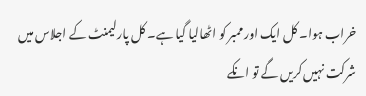خراب ہوا۔ کل ایک اور ممبر کو اٹھالیا گیا ہے۔ کل پارلیمنٹ کے اجلاس میں شرکت نہیں کریں گے تو انکے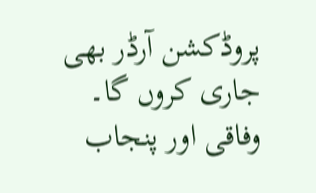پروڈکشن آرڈر بھی جاری کروں گا۔ وفاقی اور پنجاب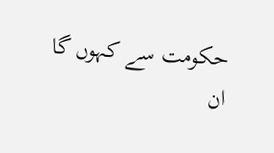حکومت سے کہوں گا ان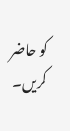کو حاضر کریں۔